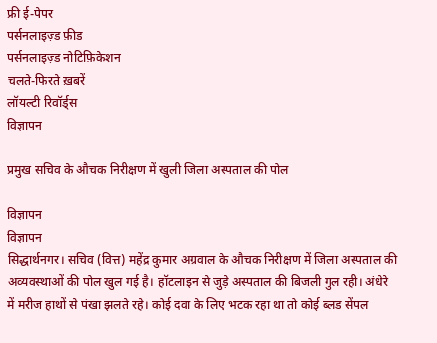फ्री ई-पेपर
पर्सनलाइज़्ड फ़ीड
पर्सनलाइज़्ड नोटिफ़िकेशन
चलते-फिरते ख़बरें
लॉयल्टी रिवॉर्ड्स
विज्ञापन

प्रमुख सचिव के औचक निरीक्षण में खुली जिला अस्पताल की पोल

विज्ञापन
विज्ञापन
सिद्धार्थनगर। सचिव (वित्त) महेंद्र कुमार अग्रवाल के औचक निरीक्षण में जिला अस्पताल की अव्यवस्थाओं की पोल खुल गई है। हॉटलाइन से जुड़े अस्पताल की बिजली गुल रही। अंधेरे में मरीज हाथों से पंखा झलते रहे। कोई दवा के लिए भटक रहा था तो कोई ब्लड सेंपल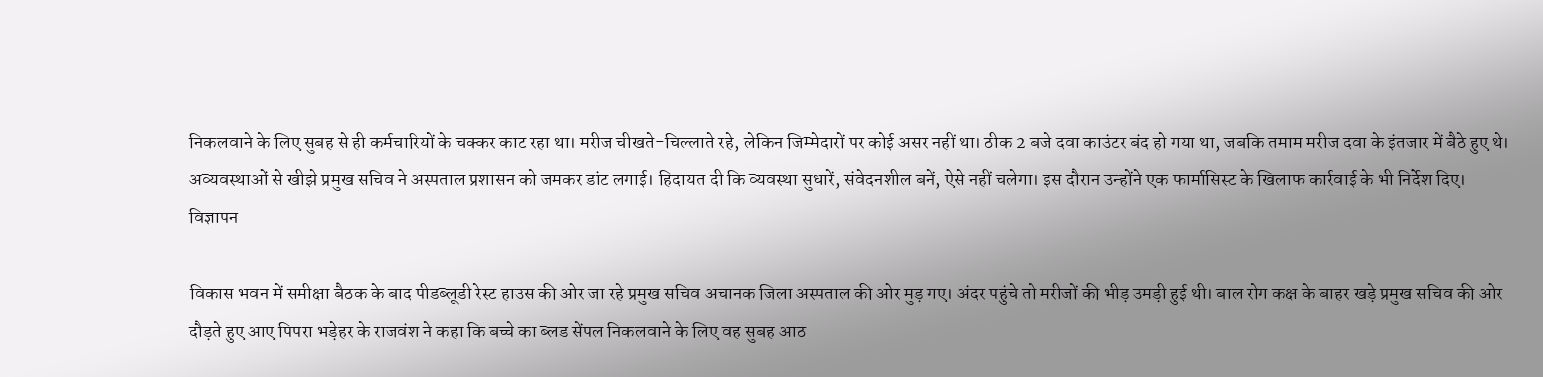निकलवाने के लिए सुबह से ही कर्मचारियों के चक्कर काट रहा था। मरीज चीखते-चिल्लाते रहे, लेकिन जिम्मेदारों पर कोई असर नहीं था। ठीक 2 बजे दवा काउंटर बंद हो गया था, जबकि तमाम मरीज दवा के इंतजार में बैठे हुए थे। अव्यवस्थाओं से खीझे प्रमुख सचिव ने अस्पताल प्रशासन को जमकर डांट लगाई। हिदायत दी कि व्यवस्था सुधारें, संवेदनशील बनें, ऐसे नहीं चलेगा। इस दौरान उन्होंने एक फार्मासिस्ट के खिलाफ कार्रवाई के भी निर्देश दिए।
विज्ञापन

विकास भवन में समीक्षा बैठक के बाद पीडब्लूडी रेस्ट हाउस की ओर जा रहे प्रमुख सचिव अचानक जिला अस्पताल की ओर मुड़ गए। अंदर पहुंचे तो मरीजों की भीड़ उमड़ी हुई थी। बाल रोग कक्ष के बाहर खड़े प्रमुख सचिव की ओर दौड़ते हुए आए पिपरा भड़ेहर के राजवंश ने कहा कि बच्चे का ब्लड सेंपल निकलवाने के लिए वह सुबह आठ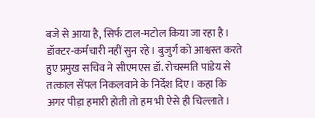बजे से आया है, सिर्फ टाल-मटोल किया जा रहा है। डॉक्टर-कर्मचारी नहीं सुन रहे। बुजुर्ग को आश्वस्त करते हुए प्रमुख सचिव ने सीएमएस डॉ. रोचस्मति पांडेय से तत्काल सेंपल निकलवाने के निर्देश दिए। कहा कि अगर पीड़ा हमारी होती तो हम भी ऐसे ही चिल्लाते।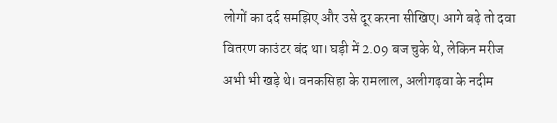लोगों का दर्द समझिए और उसे दूर करना सीखिए। आगे बढ़े तो दवा वितरण काउंटर बंद था। घड़ी में 2.09 बज चुके थे, लेकिन मरीज अभी भी खड़े थे। वनकसिहा के रामलाल, अलीगढ़वा के नदीम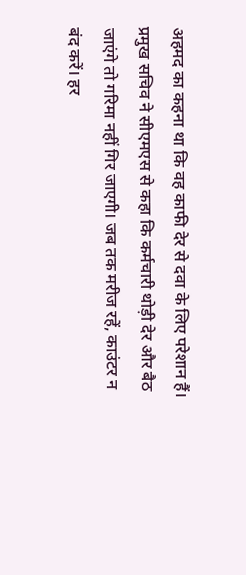अहमद का कहना था कि वह काफी देर से दवा के लिए परेशान हैं। प्रमुख सचिव ने सीएमएस से कहा कि कर्मचारी थोड़ी देर और बैठ जाएंगे तो गरिमा नहीं गिर जाएगी। जब तक मरीज रहें, काउंटर न बंद करें। हर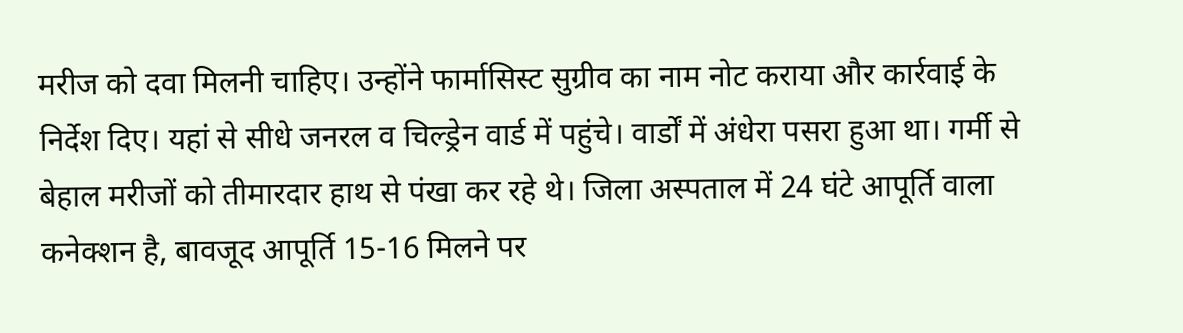मरीज को दवा मिलनी चाहिए। उन्होंने फार्मासिस्ट सुग्रीव का नाम नोट कराया और कार्रवाई के निर्देश दिए। यहां से सीधे जनरल व चिल्ड्रेन वार्ड में पहुंचे। वार्डों में अंधेरा पसरा हुआ था। गर्मी से बेहाल मरीजों को तीमारदार हाथ से पंखा कर रहे थे। जिला अस्पताल में 24 घंटे आपूर्ति वाला कनेक्शन है, बावजूद आपूर्ति 15-16 मिलने पर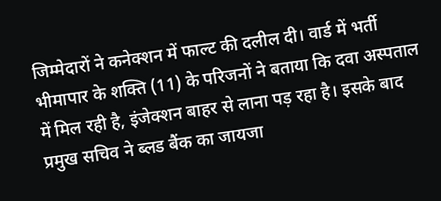जिम्मेदारों ने कनेक्शन में फाल्ट की दलील दी। वार्ड में भर्ती भीमापार के शक्ति (11) के परिजनों ने बताया कि दवा अस्पताल में मिल रही है, इंजेक्शन बाहर से लाना पड़ रहा है। इसके बाद प्रमुख सचिव ने ब्लड बैंक का जायजा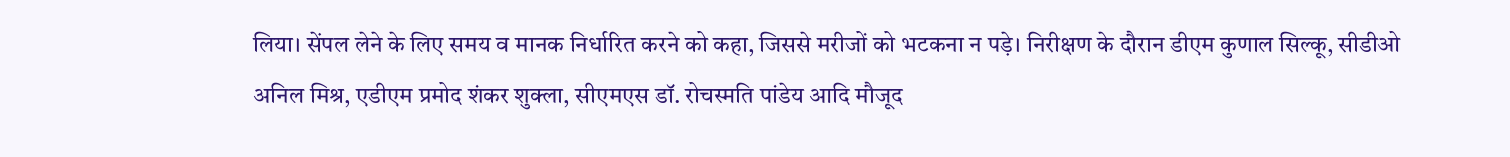लिया। सेंपल लेने के लिए समय व मानक निर्धारित करने को कहा, जिससे मरीजों को भटकना न पड़े। निरीक्षण के दौरान डीएम कुणाल सिल्कू, सीडीओ अनिल मिश्र, एडीएम प्रमोद शंकर शुक्ला, सीएमएस डॉ. रोचस्मति पांडेय आदि मौजूद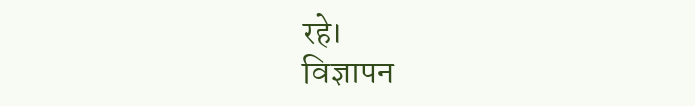रहे।
विज्ञापन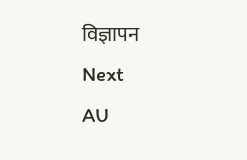विज्ञापन
Next
AU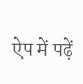ऐप में पढ़ें